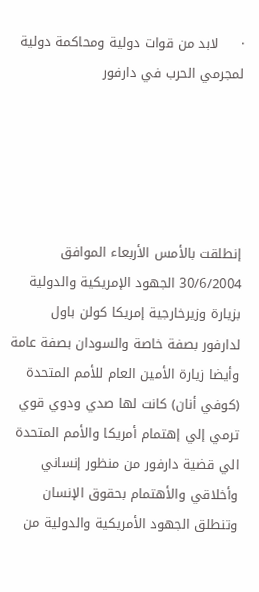·     لابد من قوات دولية ومحاكمة دولية لمجرمي الحرب في دارفور





إنطلقت بالأمس الأربعاء الموافق 30/6/2004 الجهود الإمريكية والدولية بزيارة وزيرخارجية إمريكا كولن باول  لدارفور بصفة خاصة والسودان بصفة عامة وأيضا زيارة الأمين العام للأمم المتحدة (كوفي أنان) كانت لها صدي ودوي قوي  ترمي إلي إهتمام أمريكا والأمم المتحدة الي قضية دارفور من منظور إنساني وأخلاقي والأهتمام بحقوق الإنسان وتنطلق الجهود الأمريكية والدولية من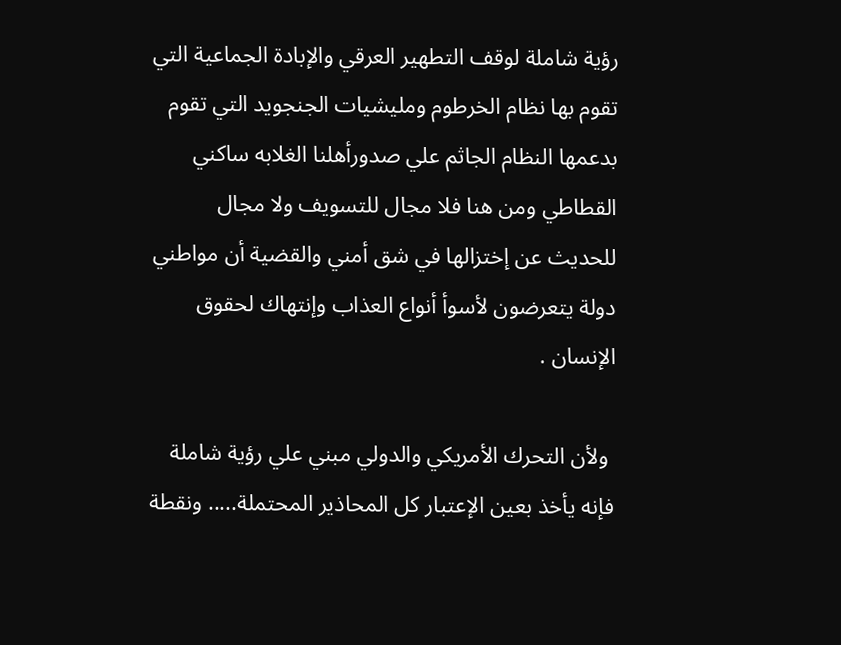رؤية شاملة لوقف التطهير العرقي والإبادة الجماعية التي تقوم بها نظام الخرطوم ومليشيات الجنجويد التي تقوم بدعمها النظام الجاثم علي صدورأهلنا الغلابه ساكني القطاطي ومن هنا فلا مجال للتسويف ولا مجال للحديث عن إختزالها في شق أمني والقضية أن مواطني دولة يتعرضون لأسوأ أنواع العذاب وإنتهاك لحقوق الإنسان .

 ولأن التحرك الأمريكي والدولي مبني علي رؤية شاملة فإنه يأخذ بعين الإعتبار كل المحاذير المحتملة..... ونقطة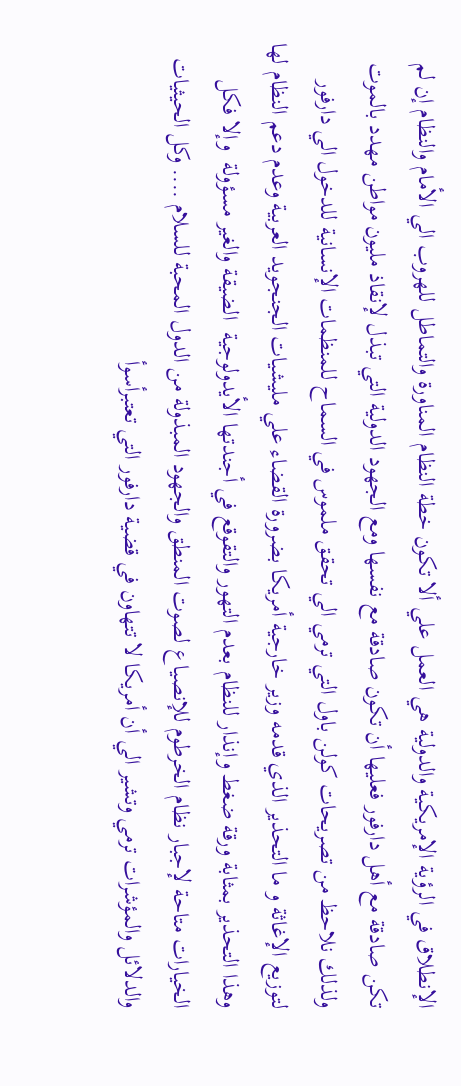الإنطلاق في الرؤية الإمريكية والدولية هي العمل علي ألا تكون خطة النظام المناورة والتماطل للهروب الي الأمام والنظام إن لم تكن صادقة مع أهل دارفور فعليها أن تكون صادقة مع نفسها ومع الجهود الدولية التي تبذل لإنقاذ مليون مواطن مهدد بالموت ولذلك نلاحظ من تصريحات كولن باول التي ترمي الي تحقق ملموس في السماح للمنظمات الإنسانية للدخول الي دارفور لتوزيع الإغاثة و ما التحذير الذي قدمه وزير خارجية أمريكا بضرورة القضاء علي مليشيات الجنجويد العربية وعدم دعم النظام لها وهذا التحذير بمثابة ورقة ضغط وإنذار للنظام بعدم التهور والتقوقع في أجندتها الأيدولوجية  الضيقة والغير مسؤولة  وإلا فكل الخيارات متاحة لإجبار نظام الخرطوم للإنصياع لصوت المنطق والجهود المبذولة من الدول المحبة للسلام .... وكل الحيثيات والدلائل والمؤشرات ترمي وتشير الي أن أمريكا لا تتهاون في قضية دارفور التي تعتبرأسوأ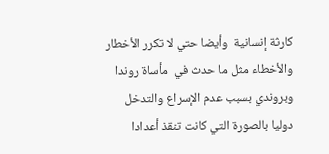كارثة إنسانية  وأيضا حتي لا تكرر الأخطار والأخطاء مثل ما حدث في  مأساة روندا وبروندي بسبب عدم الإسراع والتدخل دوليا بالصورة التي كانت تنقذ أعدادا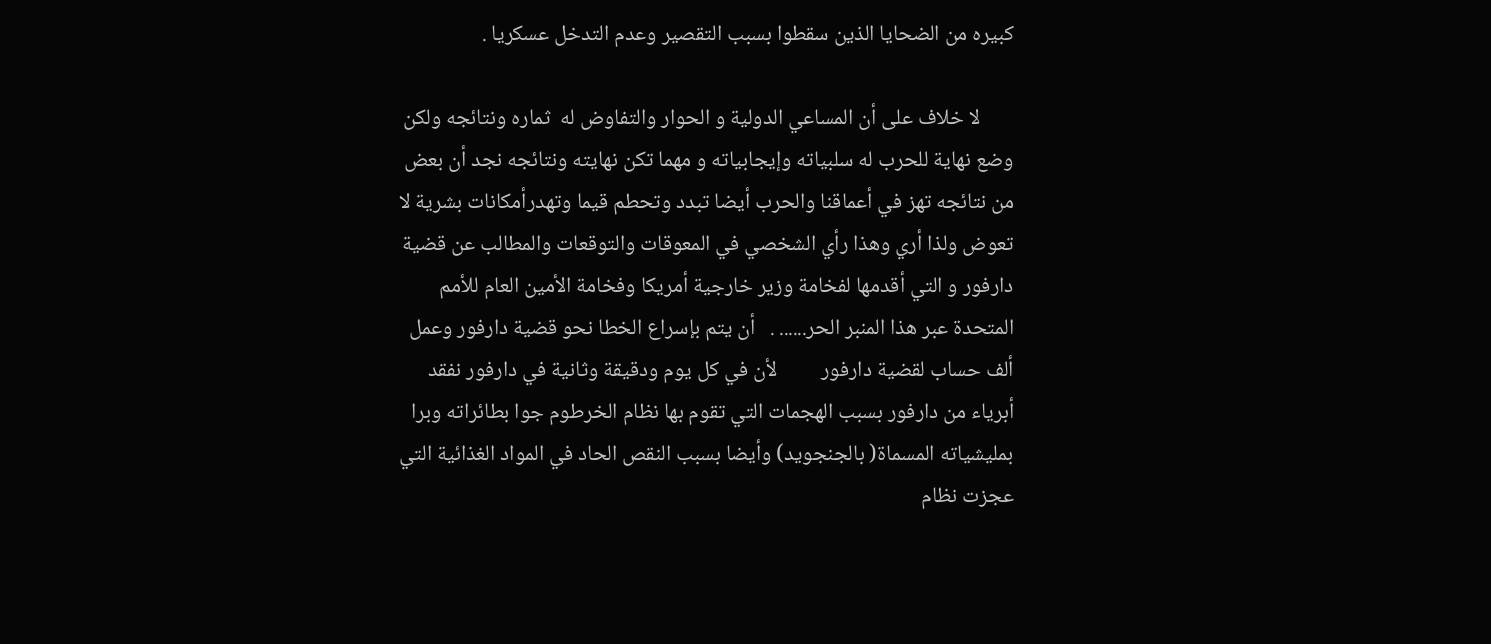كبيره من الضحايا الذين سقطوا بسبب التقصير وعدم التدخل عسكريا .

       لا خلاف على أن المساعي الدولية و الحوار والتفاوض له  ثماره ونتائجه ولكن وضع نهاية للحرب له سلبياته وإيجابياته و مهما تكن نهايته ونتائجه نجد أن بعض من نتائجه تهز في أعماقنا والحرب أيضا تبدد وتحطم قيما وتهدرأمكانات بشرية لا تعوض ولذا أري وهذا رأي الشخصي في المعوقات والتوقعات والمطالب عن قضية دارفور و التي أقدمها لفخامة وزير خارجية أمريكا وفخامة الأمين العام للأمم المتحدة عبر هذا المنبر الحر...... .   أن يتم بإسراع الخطا نحو قضية دارفور وعمل ألف حساب لقضية دارفور         لأن في كل يوم ودقيقة وثانية في دارفور نفقد أبرياء من دارفور بسبب الهجمات التي تقوم بها نظام الخرطوم جوا بطائراته وبرا بمليشياته المسماة( بالجنجويد) وأيضا بسبب النقص الحاد في المواد الغذائية التي عجزت نظام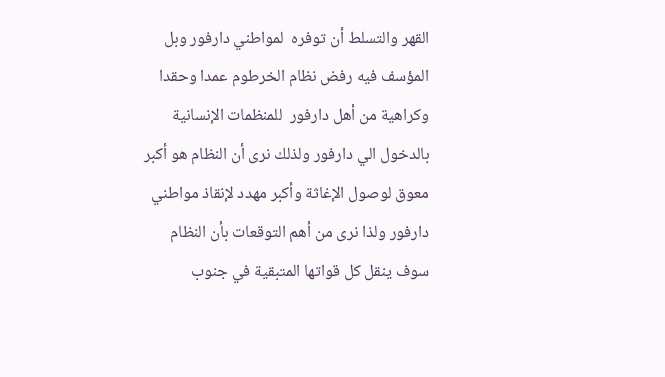القهر والتسلط أن توفره  لمواطني دارفور وبل المؤسف فيه رفض نظام الخرطوم عمدا وحقدا وكراهية من أهل دارفور  للمنظمات الإنسانية بالدخول الي دارفور ولذلك نرى أن النظام هو أكبر معوق لوصول الإغاثة وأكبر مهدد لإنقاذ مواطني دارفور ولذا نرى من أهم التوقعات بأن النظام سوف ينقل كل قواتها المتبقية في جنوب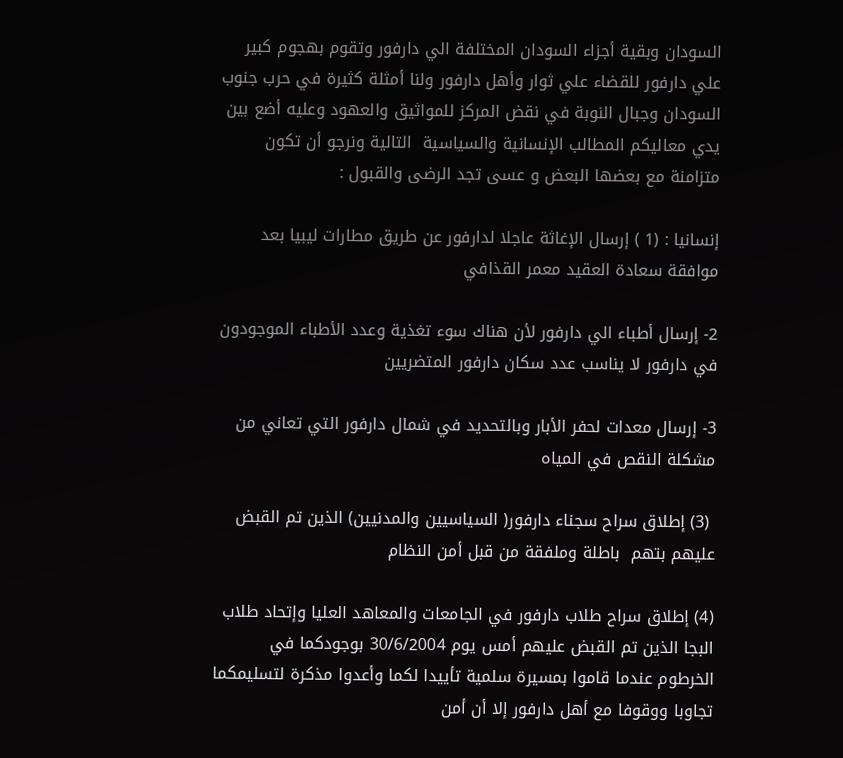السودان وبقية أجزاء السودان المختلفة الي دارفور وتقوم بهجوم كبير علي دارفور للقضاء علي ثوار وأهل دارفور ولنا أمثلة كثيرة في حرب جنوب السودان وجبال النوبة في نقض المركز للمواثيق والعهود وعليه أضع بين يدي معاليكم المطالب الإنسانية والسياسية  التالية ونرجو أن تكون متزامنة مع بعضها البعض و عسى تجد الرضى والقبول :

إنسانيا : (1 ) إرسال الإغاثة عاجلا لدارفور عن طريق مطارات ليبيا بعد موافقة سعادة العقيد معمر القذافي

2- إرسال أطباء الي دارفور لأن هناك سوء تغذية وعدد الأطباء الموجودون في دارفور لا يناسب عدد سكان دارفور المتضريين

3- إرسال معدات لحفر الأبار وبالتحديد في شمال دارفور التي تعاني من مشكلة النقص في المياه

 (3) إطلاق سراح سجناء دارفور( السياسيين والمدنيين) الذين تم القبض عليهم بتهم  باطلة وملفقة من قبل أمن النظام

(4) إطلاق سراح طلاب دارفور في الجامعات والمعاهد العليا وإتحاد طلاب البجا الذين تم القبض عليهم أمس يوم 30/6/2004 بوجودكما في الخرطوم عندما قاموا بمسيرة سلمية تأييدا لكما وأعدوا مذكرة لتسليمكما تجاوبا ووقوفا مع أهل دارفور إلا أن أمن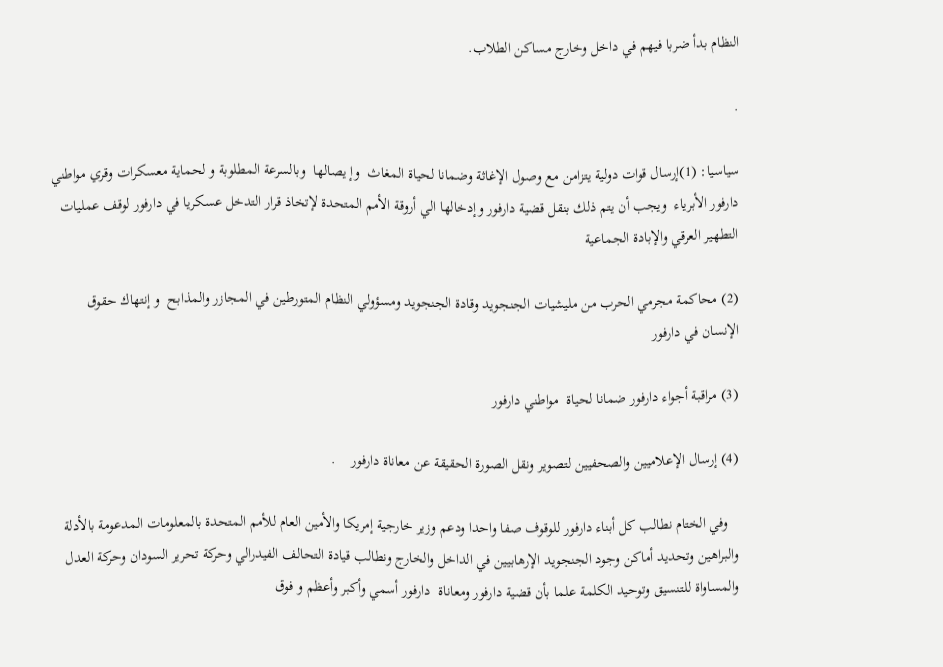النظام بدأ ضربا فيهم في داخل وخارج مساكن الطلاب.

.

سياسيا: (1)إرسال قوات دولية يتزامن مع وصول الإغاثة وضمانا لحياة المغاث  وإ يصالها  وبالسرعة المطلوبة و لحماية معسكرات وقري مواطني دارفور الأبرياء  ويجب أن يتم ذلك بنقل قضية دارفور وإدخالها الي أروقة الأمم المتحدة لإتخاذ قرار التدخل عسكريا في دارفور لوقف عمليات التطهير العرقي والإبادة الجماعية

(2) محاكمة مجرمي الحرب من مليشيات الجنجويد وقادة الجنجويد ومسؤولي النظام المتورطين في المجازر والمذابح  و إنتهاك حقوق الإنسان في دارفور

(3) مراقبة أجواء دارفور ضمانا لحياة  مواطني دارفور

(4) إرسال الإعلاميين والصحفيين لتصوير ونقل الصورة الحقيقة عن معاناة دارفور    .

   وفي الختام نطالب كل أبناء دارفور للوقوف صفا واحدا ودعم وزير خارجية إمريكا والأمين العام للأمم المتحدة بالمعلومات المدعومة بالأدلة والبراهين وتحديد أماكن وجود الجنجويد الإرهابيين في الداخل والخارج ونطالب قيادة التحالف الفيدرالي وحركة تحرير السودان وحركة العدل والمساواة للتنسيق وتوحيد الكلمة علما بأن قضية دارفور ومعاناة  دارفور أسمي وأكبر وأعظم و فوق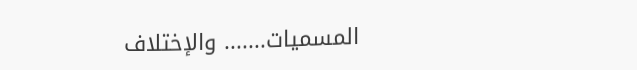المسميات....... والإختلاف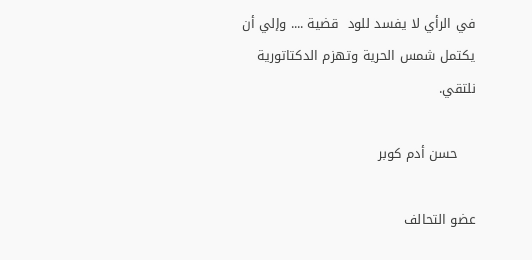في الرأي لا يفسد للود  قضية .... وإلي أن يكتمل شمس الحرية وتهزم الدكتاتورية نلتقي.

    حسن أدم كوبر

عضو التحالف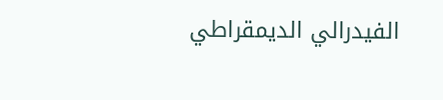الفيدرالي الديمقراطي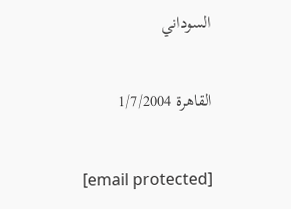السوداني

القاهرة 1/7/2004

[email protected]